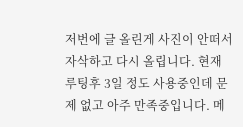저번에 글 올린게 사진이 안떠서 자삭하고 다시 올립니다. 현재 루팅후 3일 정도 사용중인데 문제 없고 아주 만족중입니다. 메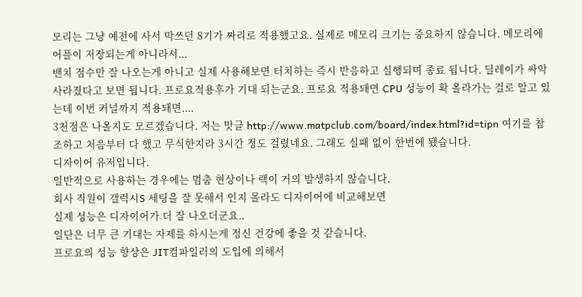모리는 그냥 예전에 사서 막쓰던 8기가 짜리로 적용했고요. 실제로 메모리 크기는 중요하지 않습니다. 메모리에 어플이 저장되는게 아니라서...
밴치 점수만 잘 나오는게 아니고 실제 사용해보면 터치하는 즉시 반응하고 실행되며 종료 됩니다. 딜레이가 싸악 사라졌다고 보면 됩니다. 프로요적용후가 기대 되는군요. 프로요 적용돼면 CPU 성능이 확 올라가는 걸로 알고 있는데 이번 커널까지 적용돼면....
3천점은 나올지도 모르겠습니다. 저는 맛클 http://www.matpclub.com/board/index.html?id=tipn 여기를 참조하고 처음부터 다 했고 무식한지라 3시간 정도 걸렸네요. 그래도 실패 없이 한번에 됐습니다.
디자이어 유저입니다.
일반적으로 사용하는 경우에는 멈춤 현상이나 랙이 거의 발생하지 않습니다.
회사 직원이 갤럭시S 세팅을 잘 못해서 인지 몰라도 디자이어에 비교해보면
실제 성능은 디자이어가 더 잘 나오더군요..
일단은 너무 큰 기대는 자제를 하시는게 정신 건강에 좋을 것 같습니다.
프로요의 성능 향상은 JIT컴파일러의 도입에 의해서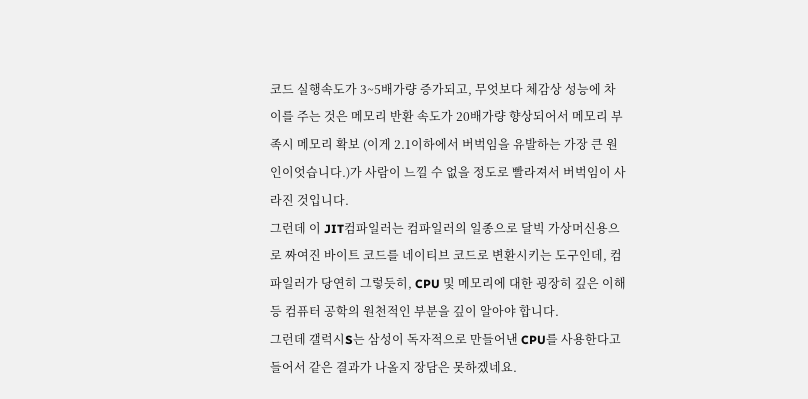코드 실행속도가 3~5배가량 증가되고, 무엇보다 체감상 성능에 차이를 주는 것은 메모리 반환 속도가 20배가량 향상되어서 메모리 부족시 메모리 확보 (이게 2.1이하에서 버벅임을 유발하는 가장 큰 원인이엇습니다.)가 사람이 느낄 수 없을 정도로 빨라져서 버벅임이 사라진 것입니다.
그런데 이 JIT컴파일러는 컴파일러의 일종으로 달빅 가상머신용으로 짜여진 바이트 코드를 네이티브 코드로 변환시키는 도구인데, 컴파일러가 당연히 그렇듯히, CPU 및 메모리에 대한 굉장히 깊은 이해 등 컴퓨터 공학의 원천적인 부분을 깊이 알아야 합니다.
그런데 갤럭시S는 삼성이 독자적으로 만들어낸 CPU를 사용한다고 들어서 같은 결과가 나올지 장담은 못하겠네요.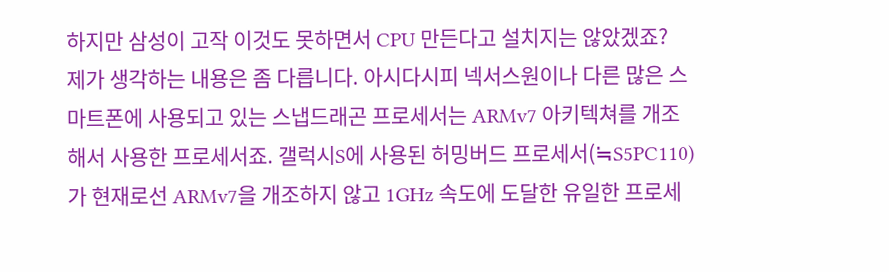하지만 삼성이 고작 이것도 못하면서 CPU 만든다고 설치지는 않았겠죠?
제가 생각하는 내용은 좀 다릅니다. 아시다시피 넥서스원이나 다른 많은 스마트폰에 사용되고 있는 스냅드래곤 프로세서는 ARMv7 아키텍쳐를 개조해서 사용한 프로세서죠. 갤럭시S에 사용된 허밍버드 프로세서(≒S5PC110)가 현재로선 ARMv7을 개조하지 않고 1GHz 속도에 도달한 유일한 프로세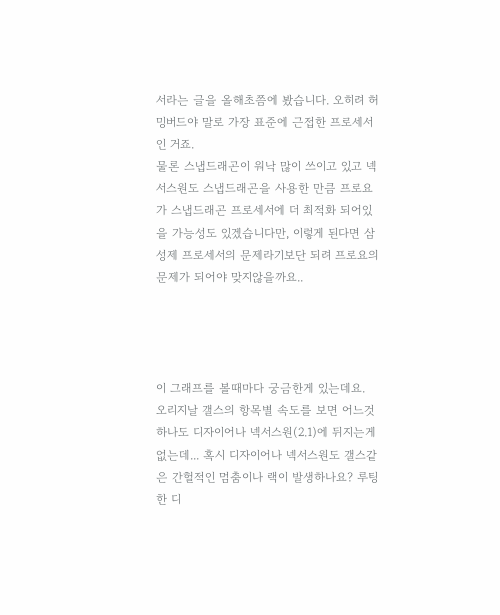서라는 글을 올해초쯤에 봤습니다. 오히려 허밍버드야 말로 가장 표준에 근접한 프로세서인 거죠.
물론 스냅드래곤이 워낙 많이 쓰이고 있고 넥서스원도 스냅드래곤을 사용한 만큼 프로요가 스냅드래곤 프로세서에 더 최적화 되어있을 가능성도 있겠습니다만, 이렇게 된다면 삼성제 프로세서의 문제라기보단 되려 프로요의 문제가 되어야 맞지않을까요..




이 그래프를 볼때마다 궁금한게 있는데요.
오리지날 갤스의 항목별 속도를 보면 어느것 하나도 디자이어나 넥서스원(2.1)에 뒤지는게 없는데... 혹시 디자이어나 넥서스원도 갤스같은 간헐적인 멈춤이나 랙이 발생하나요? 루팅한 디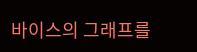바이스의 그래프를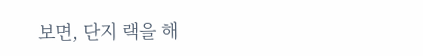보면, 단지 랙을 해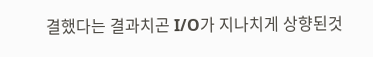결했다는 결과치곤 I/O가 지나치게 상향된것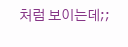처럼 보이는데;;